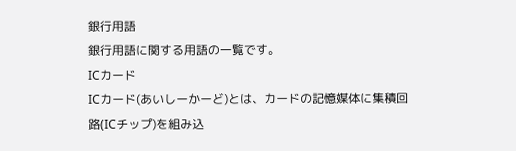銀行用語
銀行用語に関する用語の一覧です。
ICカード
ICカード(あいしーかーど)とは、カードの記憶媒体に集積回路(ICチップ)を組み込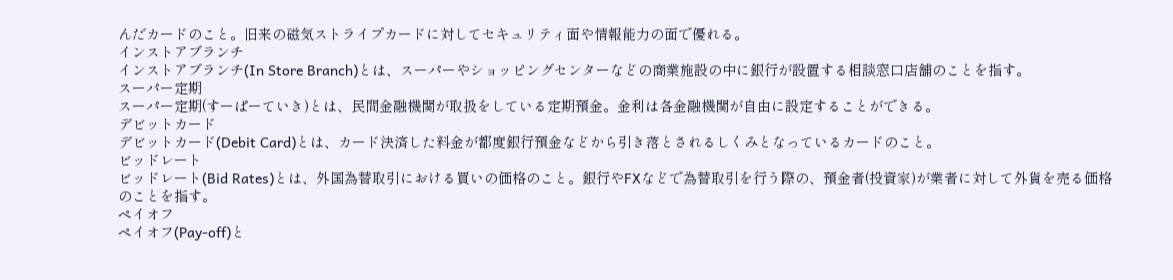んだカードのこと。旧来の磁気ストライプカードに対してセキュリティ面や情報能力の面で優れる。
インストアブランチ
インストアブランチ(In Store Branch)とは、スーパーやショッピングセンターなどの商業施設の中に銀行が設置する相談窓口店舗のことを指す。
スーパー定期
スーパー定期(すーぱーていき)とは、民間金融機関が取扱をしている定期預金。金利は各金融機関が自由に設定することができる。
デビットカード
デビットカード(Debit Card)とは、カード決済した料金が都度銀行預金などから引き落とされるしくみとなっているカードのこと。
ビッドレート
ビッドレート(Bid Rates)とは、外国為替取引における買いの価格のこと。銀行やFXなどで為替取引を行う際の、預金者(投資家)が業者に対して外貨を売る価格のことを指す。
ペイオフ
ペイオフ(Pay-off)と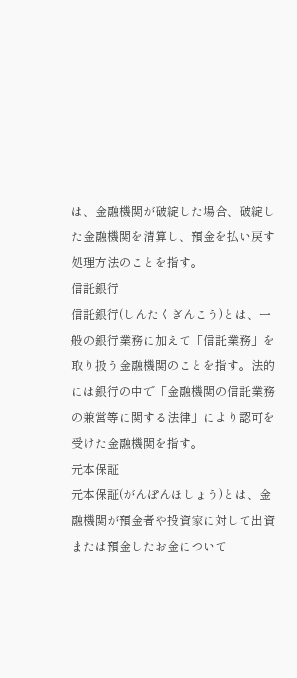は、金融機関が破綻した場合、破綻した金融機関を清算し、預金を払い戻す処理方法のことを指す。
信託銀行
信託銀行(しんたくぎんこう)とは、一般の銀行業務に加えて「信託業務」を取り扱う金融機関のことを指す。法的には銀行の中で「金融機関の信託業務の兼営等に関する法律」により認可を受けた金融機関を指す。
元本保証
元本保証(がんぽんほしょう)とは、金融機関が預金者や投資家に対して出資または預金したお金について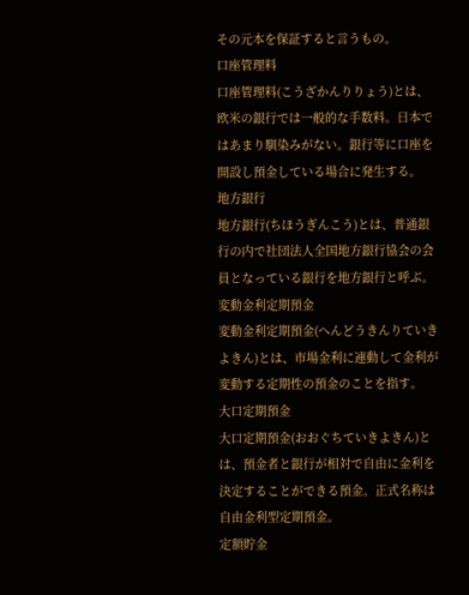その元本を保証すると言うもの。
口座管理料
口座管理料(こうざかんりりょう)とは、欧米の銀行では一般的な手数料。日本ではあまり馴染みがない。銀行等に口座を開設し預金している場合に発生する。
地方銀行
地方銀行(ちほうぎんこう)とは、普通銀行の内で社団法人全国地方銀行協会の会員となっている銀行を地方銀行と呼ぶ。
変動金利定期預金
変動金利定期預金(へんどうきんりていきよきん)とは、市場金利に連動して金利が変動する定期性の預金のことを指す。
大口定期預金
大口定期預金(おおぐちていきよきん)とは、預金者と銀行が相対で自由に金利を決定することができる預金。正式名称は自由金利型定期預金。
定額貯金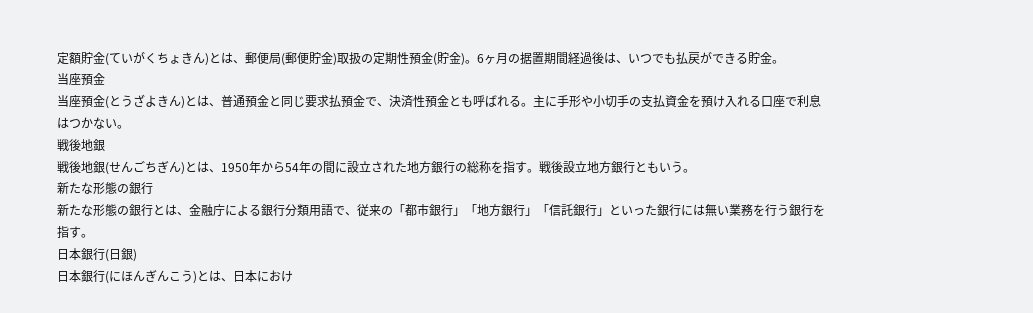定額貯金(ていがくちょきん)とは、郵便局(郵便貯金)取扱の定期性預金(貯金)。6ヶ月の据置期間経過後は、いつでも払戻ができる貯金。
当座預金
当座預金(とうざよきん)とは、普通預金と同じ要求払預金で、決済性預金とも呼ばれる。主に手形や小切手の支払資金を預け入れる口座で利息はつかない。
戦後地銀
戦後地銀(せんごちぎん)とは、1950年から54年の間に設立された地方銀行の総称を指す。戦後設立地方銀行ともいう。
新たな形態の銀行
新たな形態の銀行とは、金融庁による銀行分類用語で、従来の「都市銀行」「地方銀行」「信託銀行」といった銀行には無い業務を行う銀行を指す。
日本銀行(日銀)
日本銀行(にほんぎんこう)とは、日本におけ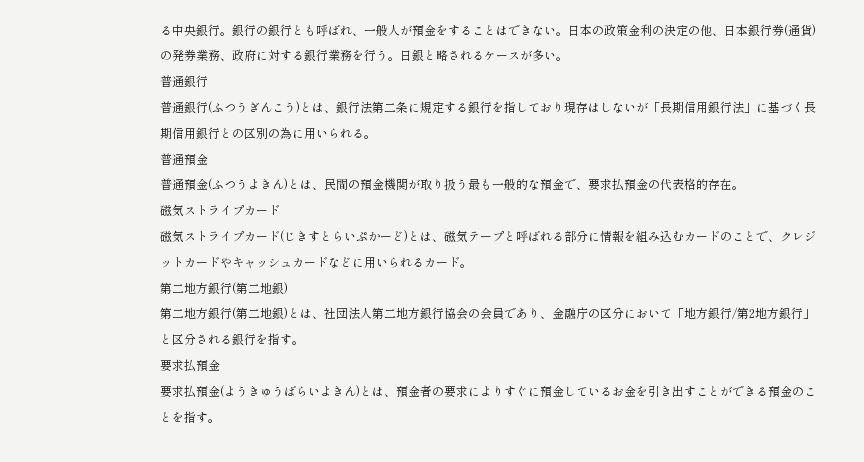る中央銀行。銀行の銀行とも呼ばれ、一般人が預金をすることはできない。日本の政策金利の決定の他、日本銀行券(通貨)の発券業務、政府に対する銀行業務を行う。日銀と略されるケースが多い。
普通銀行
普通銀行(ふつうぎんこう)とは、銀行法第二条に規定する銀行を指しており現存はしないが「長期信用銀行法」に基づく長期信用銀行との区別の為に用いられる。
普通預金
普通預金(ふつうよきん)とは、民間の預金機関が取り扱う最も一般的な預金で、要求払預金の代表格的存在。
磁気ストライプカード
磁気ストライプカード(じきすとらいぷかーど)とは、磁気テープと呼ばれる部分に情報を組み込むカードのことで、クレジットカードやキャッシュカードなどに用いられるカード。
第二地方銀行(第二地銀)
第二地方銀行(第二地銀)とは、社団法人第二地方銀行協会の会員であり、金融庁の区分において「地方銀行/第2地方銀行」と区分される銀行を指す。
要求払預金
要求払預金(ようきゅうばらいよきん)とは、預金者の要求によりすぐに預金しているお金を引き出すことができる預金のことを指す。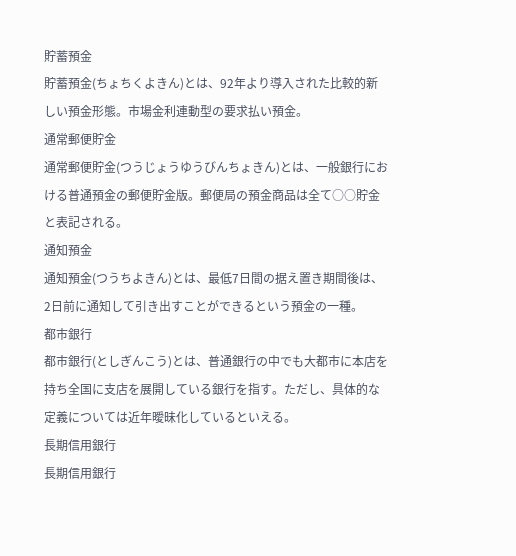貯蓄預金
貯蓄預金(ちょちくよきん)とは、92年より導入された比較的新しい預金形態。市場金利連動型の要求払い預金。
通常郵便貯金
通常郵便貯金(つうじょうゆうびんちょきん)とは、一般銀行における普通預金の郵便貯金版。郵便局の預金商品は全て○○貯金と表記される。
通知預金
通知預金(つうちよきん)とは、最低7日間の据え置き期間後は、2日前に通知して引き出すことができるという預金の一種。
都市銀行
都市銀行(としぎんこう)とは、普通銀行の中でも大都市に本店を持ち全国に支店を展開している銀行を指す。ただし、具体的な定義については近年曖昧化しているといえる。
長期信用銀行
長期信用銀行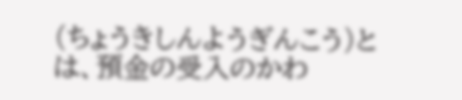(ちょうきしんようぎんこう)とは、預金の受入のかわ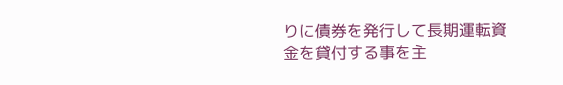りに債券を発行して長期運転資金を貸付する事を主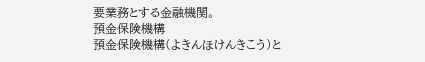要業務とする金融機関。
預金保険機構
預金保険機構(よきんほけんきこう)と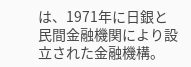は、1971年に日銀と民間金融機関により設立された金融機構。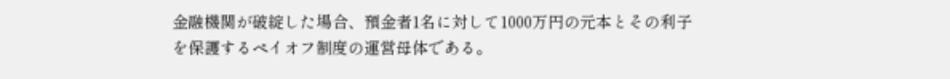金融機関が破綻した場合、預金者1名に対して1000万円の元本とその利子を保護するペイオフ制度の運営母体である。